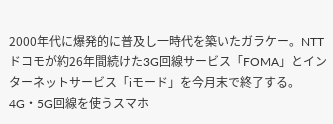2000年代に爆発的に普及し一時代を築いたガラケー。NTTドコモが約26年間続けた3G回線サービス「FOMA」とインターネットサービス「iモード」を今月末で終了する。4G・5G回線を使うスマホ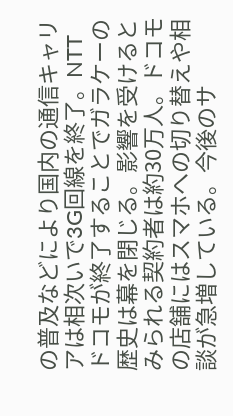の普及などにより国内の通信キャリアは相次いで3G回線を終了。NTTドコモが終了することでガラケーの歴史は幕を閉じる。影響を受けるとみられる契約者は約30万人。ドコモの店舗にはスマホへの切り替えや相談が急増している。今後のサ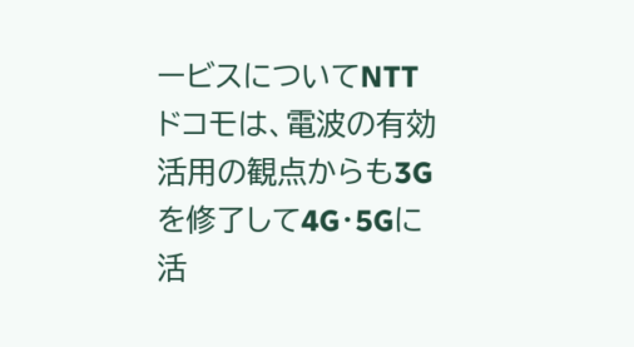ービスについてNTTドコモは、電波の有効活用の観点からも3Gを修了して4G・5Gに活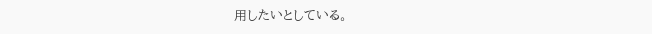用したいとしている。